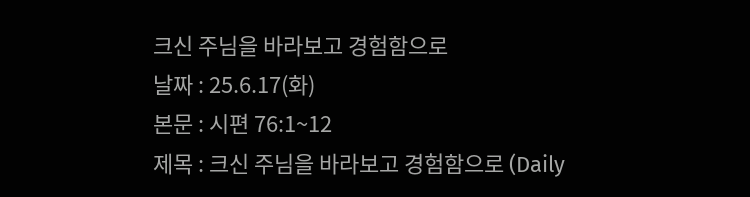크신 주님을 바라보고 경험함으로
날짜 : 25.6.17(화)
본문 : 시편 76:1~12
제목 : 크신 주님을 바라보고 경험함으로 (Daily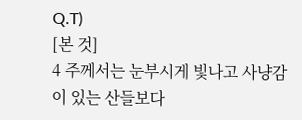Q.T)
[본 것]
4 주께서는 눈부시게 빛나고 사냥감이 있는 산들보다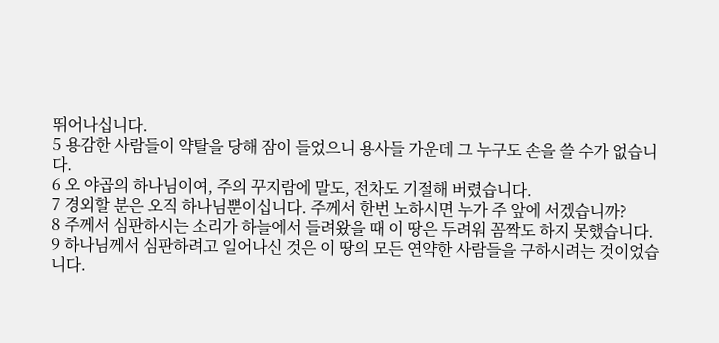뛰어나십니다.
5 용감한 사람들이 약탈을 당해 잠이 들었으니 용사들 가운데 그 누구도 손을 쓸 수가 없습니다.
6 오 야곱의 하나님이여, 주의 꾸지람에 말도, 전차도 기절해 버렸습니다.
7 경외할 분은 오직 하나님뿐이십니다. 주께서 한번 노하시면 누가 주 앞에 서겠습니까?
8 주께서 심판하시는 소리가 하늘에서 들려왔을 때 이 땅은 두려워 꼼짝도 하지 못했습니다.
9 하나님께서 심판하려고 일어나신 것은 이 땅의 모든 연약한 사람들을 구하시려는 것이었습니다.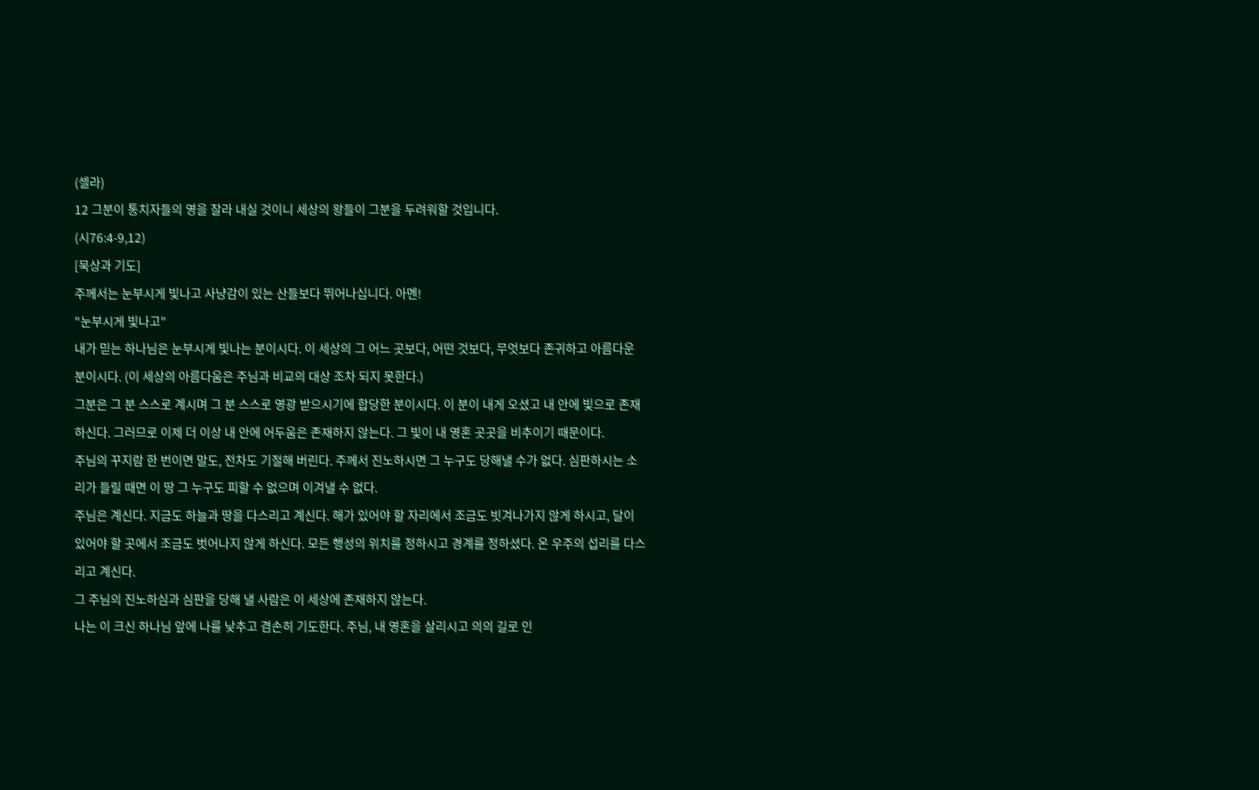(셀라)
12 그분이 통치자들의 영을 잘라 내실 것이니 세상의 왕들이 그분을 두려워할 것입니다.
(시76:4-9,12)
[묵상과 기도]
주께서는 눈부시게 빛나고 사냥감이 있는 산들보다 뛰어나십니다. 아멘!
"눈부시게 빛나고"
내가 믿는 하나님은 눈부시게 빛나는 분이시다. 이 세상의 그 어느 곳보다, 어떤 것보다, 무엇보다 존귀하고 아름다운 분이시다. (이 세상의 아름다움은 주님과 비교의 대상 조차 되지 못한다.)
그분은 그 분 스스로 계시며 그 분 스스로 영광 받으시기에 합당한 분이시다. 이 분이 내게 오셨고 내 안에 빛으로 존재하신다. 그러므로 이제 더 이상 내 안에 어두움은 존재하지 않는다. 그 빛이 내 영혼 곳곳을 비추이기 때문이다.
주님의 꾸지람 한 번이면 말도, 전차도 기절해 버린다. 주께서 진노하시면 그 누구도 당해낼 수가 없다. 심판하시는 소리가 들릴 때면 이 땅 그 누구도 피할 수 없으며 이겨낼 수 없다.
주님은 계신다. 지금도 하늘과 땅을 다스리고 계신다. 해가 있어야 할 자리에서 조금도 빗겨나가지 않게 하시고, 달이 있어야 할 곳에서 조금도 벗어나지 않게 하신다. 모든 행성의 위치를 정하시고 경계를 정하셨다. 온 우주의 섭리를 다스리고 계신다.
그 주님의 진노하심과 심판을 당해 낼 사람은 이 세상에 존재하지 않는다.
나는 이 크신 하나님 앞에 나를 낮추고 겸손히 기도한다. 주님, 내 영혼을 살리시고 의의 길로 인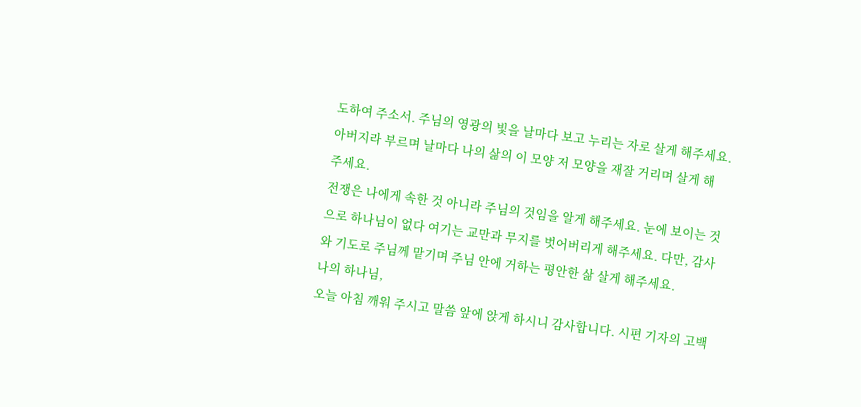도하여 주소서. 주님의 영광의 빛을 날마다 보고 누리는 자로 살게 해주세요. 아버지라 부르며 날마다 나의 삶의 이 모양 저 모양을 재잘 거리며 살게 해 주세요.
전쟁은 나에게 속한 것 아니라 주님의 것임을 알게 해주세요. 눈에 보이는 것으로 하나님이 없다 여기는 교만과 무지를 벗어버리게 해주세요. 다만, 감사와 기도로 주님께 맡기며 주님 안에 거하는 평안한 삶 살게 해주세요.
나의 하나님,
오늘 아침 깨워 주시고 말씀 앞에 앉게 하시니 감사합니다. 시편 기자의 고백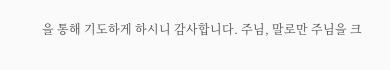을 통해 기도하게 하시니 감사합니다. 주님, 말로만 주님을 크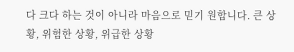다 크다 하는 것이 아니라 마음으로 믿기 원합니다. 큰 상황, 위험한 상황, 위급한 상황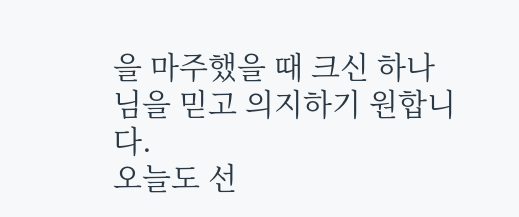을 마주했을 때 크신 하나님을 믿고 의지하기 원합니다.
오늘도 선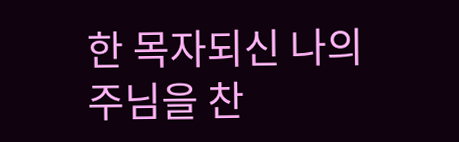한 목자되신 나의 주님을 찬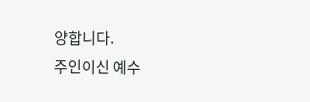양합니다.
주인이신 예수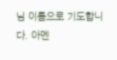님 이름으로 기도합니다. 아멘